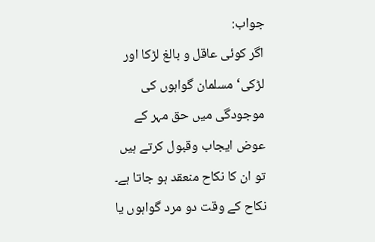جواب:
اگر کوئی عاقل و بالغ لڑکا اور لڑکی‘ مسلمان گواہوں کی موجودگی میں حق مہر کے عوض ایجاب وقبول کرتے ہیں تو ان کا نکاح منعقد ہو جاتا ہے۔ نکاح کے وقت دو مرد گواہوں یا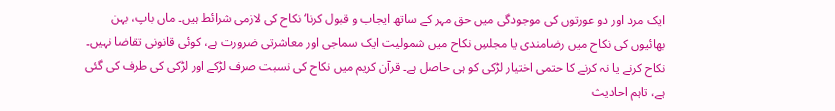ایک مرد اور دو عورتوں کی موجودگی میں حق مہر کے ساتھ ایجاب و قبول کرنا‘ نکاح کی لازمی شرائط ہیں۔ ماں باپ، بہن بھائیوں کی نکاح میں رضامندی یا مجلسِ نکاح میں شمولیت ایک سماجی اور معاشرتی ضرورت ہے، کوئی قانونی تقاضا نہیں۔ نکاح کرنے یا نہ کرنے کا حتمی اختیار لڑکی کو ہی حاصل ہے۔ قرآن کریم میں نکاح کی نسبت صرف لڑکے اور لڑکی کی طرف کی گئی ہے، تاہم احادیث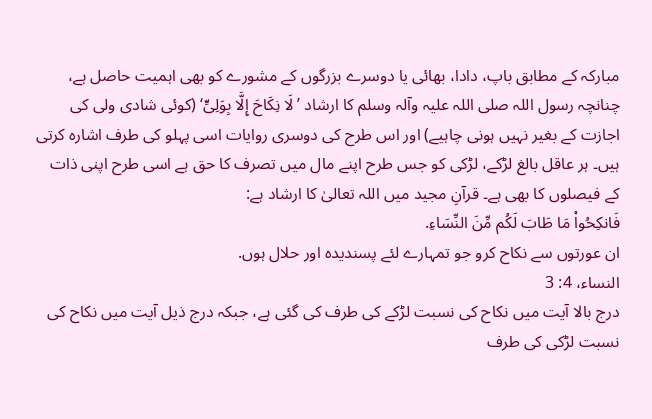مبارکہ کے مطابق باپ، دادا، بھائی یا دوسرے بزرگوں کے مشورے کو بھی اہمیت حاصل ہے، چنانچہ رسول اللہ صلی اللہ علیہ وآلہ وسلم کا ارشاد ’لَا نِکَاحَ إِلَّا بِوَلِیٍّ‘ (کوئی شادی ولی کی اجازت کے بغیر نہیں ہونی چاہیے) اور اس طرح کی دوسری روایات اسی پہلو کی طرف اشارہ کرتی ہیں۔ ہر عاقل بالغ لڑکے، لڑکی کو جس طرح اپنے مال میں تصرف کا حق ہے اسی طرح اپنی ذات کے فیصلوں کا بھی ہے۔ قرآنِ مجید میں اللہ تعالیٰ کا ارشاد ہے:
فَانكِحُواْ مَا طَابَ لَكُم مِّنَ النِّسَاءِ.
ان عورتوں سے نکاح کرو جو تمہارے لئے پسندیدہ اور حلال ہوں.
النساء، 4: 3
درج بالا آیت میں نکاح کی نسبت لڑکے کی طرف کی گئی ہے، جبکہ درج ذیل آیت میں نکاح کی نسبت لڑکی کی طرف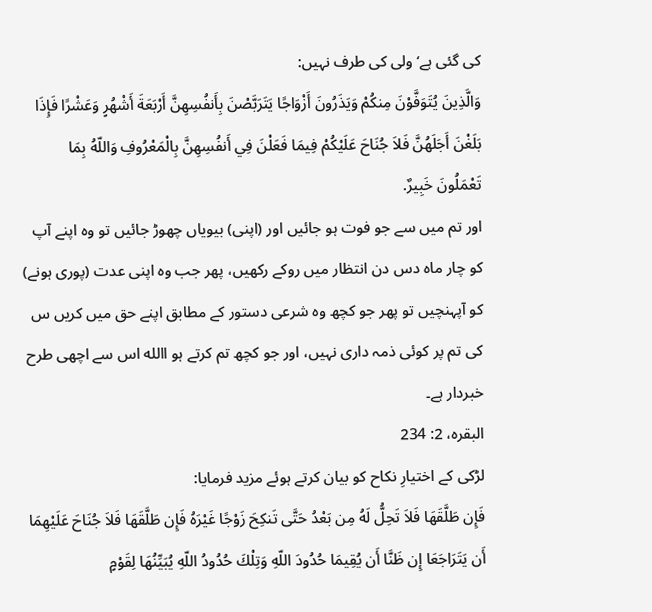کی گئی ہے‘ ولی کی طرف نہیں:
وَالَّذِينَ يُتَوَفَّوْنَ مِنكُمْ وَيَذَرُونَ أَزْوَاجًا يَتَرَبَّصْنَ بِأَنفُسِهِنَّ أَرْبَعَةَ أَشْهُرٍ وَعَشْرًا فَإِذَا بَلَغْنَ أَجَلَهُنَّ فَلاَ جُنَاحَ عَلَيْكُمْ فِيمَا فَعَلْنَ فِي أَنفُسِهِنَّ بِالْمَعْرُوفِ وَاللّهُ بِمَا تَعْمَلُونَ خَبِيرٌ.
اور تم میں سے جو فوت ہو جائیں اور (اپنی) بیویاں چھوڑ جائیں تو وہ اپنے آپ کو چار ماہ دس دن انتظار میں روکے رکھیں، پھر جب وہ اپنی عدت (پوری ہونے) کو آپہنچیں تو پھر جو کچھ وہ شرعی دستور کے مطابق اپنے حق میں کریں س کی تم پر کوئی ذمہ داری نہیں، اور جو کچھ تم کرتے ہو االله اس سے اچھی طرح خبردار ہے۔
البقره، 2: 234
لڑکی کے اختیارِ نکاح کو بیان کرتے ہوئے مزید فرمایا:
فَإِن طَلَّقَهَا فَلاَ تَحِلُّ لَهُ مِن بَعْدُ حَتَّى تَنكِحَ زَوْجًا غَيْرَهُ فَإِن طَلَّقَهَا فَلاَ جُنَاحَ عَلَيْهِمَا أَن يَتَرَاجَعَا إِن ظَنَّا أَن يُقِيمَا حُدُودَ اللّهِ وَتِلْكَ حُدُودُ اللّهِ يُبَيِّنُهَا لِقَوْمٍ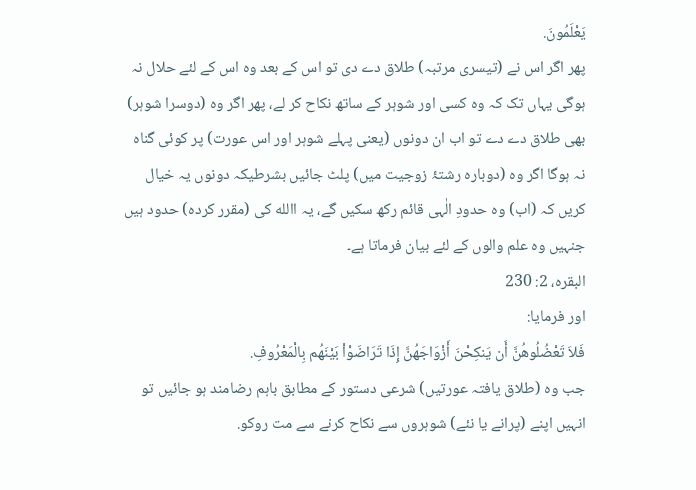يَعْلَمُونَ.
پھر اگر اس نے (تیسری مرتبہ) طلاق دے دی تو اس کے بعد وہ اس کے لئے حلال نہ ہوگی یہاں تک کہ وہ کسی اور شوہر کے ساتھ نکاح کر لے، پھر اگر وہ (دوسرا شوہر) بھی طلاق دے دے تو اب ان دونوں (یعنی پہلے شوہر اور اس عورت) پر کوئی گناہ نہ ہوگا اگر وہ (دوبارہ رشتۂ زوجیت میں) پلٹ جائیں بشرطیکہ دونوں یہ خیال کریں کہ (اب) وہ حدودِ الٰہی قائم رکھ سکیں گے، یہ االله کی (مقرر کردہ) حدود ہیں جنہیں وہ علم والوں کے لئے بیان فرماتا ہے۔
البقره، 2: 230
اور فرمایا:
فَلاَ تَعْضُلُوهُنَّ أَن يَنكِحْنَ أَزْوَاجَهُنَّ إِذَا تَرَاضَوْاْ بَيْنَهُم بِالْمَعْرُوفِ.
جب وہ (طلاق یافتہ عورتیں) شرعی دستور کے مطابق باہم رضامند ہو جائیں تو انہیں اپنے (پرانے یا نئے) شوہروں سے نکاح کرنے سے مت روکو.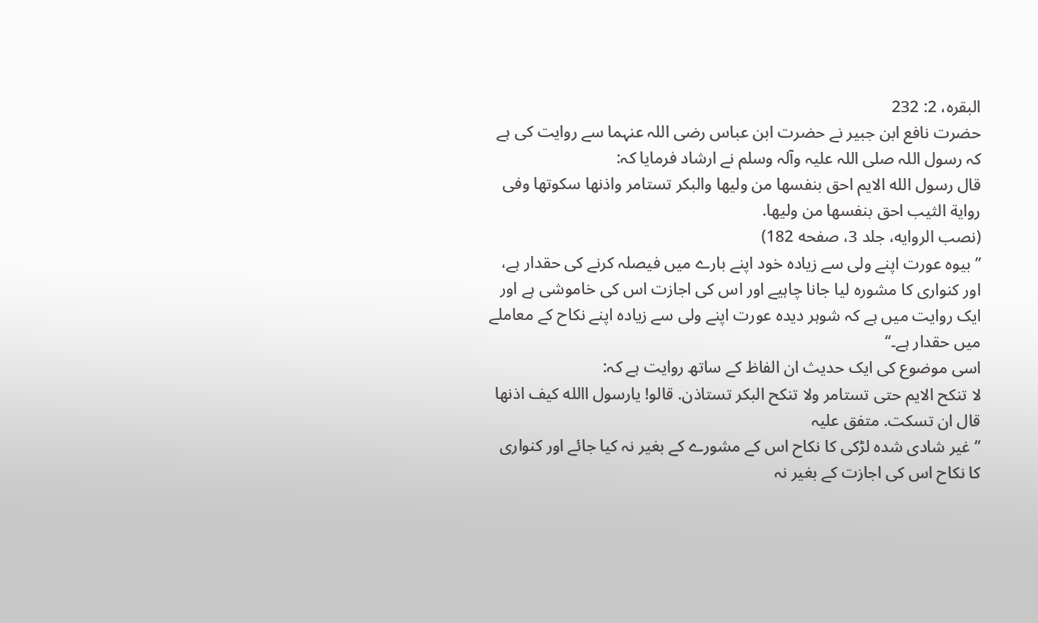البقره، 2: 232
حضرت نافع ابن جبیر نے حضرت ابن عباس رضی اللہ عنہما سے روایت کی ہے کہ رسول اللہ صلی اللہ علیہ وآلہ وسلم نے ارشاد فرمایا کہ:
قال رسول الله الایم احق بنفسها من ولیها والبکر تستامر واذنها سکوتها وفی روایة الثیب احق بنفسها من ولیها.
(نصب الروایه، جلد 3، صفحه 182)
’’بیوہ عورت اپنے ولی سے زیادہ خود اپنے بارے میں فیصلہ کرنے کی حقدار ہے، اور کنواری کا مشورہ لیا جانا چاہیے اور اس کی اجازت اس کی خاموشی ہے اور ایک روایت میں ہے کہ شوہر دیدہ عورت اپنے ولی سے زیادہ اپنے نکاح کے معاملے میں حقدار ہے۔‘‘
اسی موضوع کی ایک حدیث ان الفاظ کے ساتھ روایت ہے کہ:
لا تنکح الایم حتی تستامر ولا تنکح البکر تستاذن. قالو! یارسول االله کیف اذنها قال ان تسکت. متفق علیہ
’’غیر شادی شدہ لڑکی کا نکاح اس کے مشورے کے بغیر نہ کیا جائے اور کنواری کا نکاح اس کی اجازت کے بغیر نہ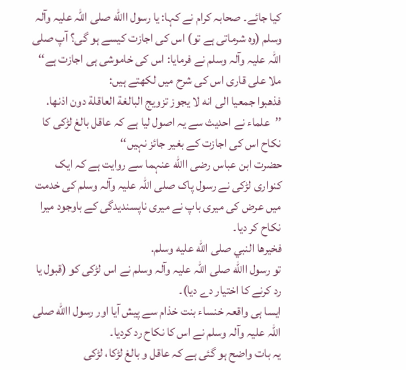کیا جائے۔ صحابہ کرام نے کہا: یا رسول االله صلی اللہ علیہ وآلہ وسلم (وہ شرماتی ہے تو) اس کی اجازت کیسے ہو گی؟ آپ صلی اللہ علیہ وآلہ وسلم نے فرمایا: اس کی خاموشی ہی اجازت ہے‘‘
ملا علی قاری اس کی شرح میں لکھتے ہیں:
فذهبوا جمعیا الی انه لا یجوز تزویج البالغة العاقلة دون اذنها.
’’علماء نے احدیث سے یہ اصول لیا ہے کہ عاقل بالغ لڑکی کا نکاح اس کی اجازت کے بغیر جائز نہیں‘‘
حضرت ابن عباس رضی االله عنہما سے روایت ہے کہ ایک کنواری لڑکی نے رسول پاک صلی اللہ علیہ وآلہ وسلم کی خدمت میں عرض کی میری باپ نے میری ناپسندیدگی کے باوجود میرا نکاح کر دیا۔
فخیرها النبي صلی الله علیه وسلم.
تو رسول االله صلی اللہ علیہ وآلہ وسلم نے اس لڑکی کو (قبول یا رد کرنے کا اختیار دے دیا)۔
ایسا ہی واقعہ خنساء بنت خذام سے پیش آیا اور رسول االله صلی اللہ علیہ وآلہ وسلم نے اس کا نکاح رد کردیا۔
یہ بات واضح ہو گئی ہے کہ عاقل و بالغ لڑکا، لڑکی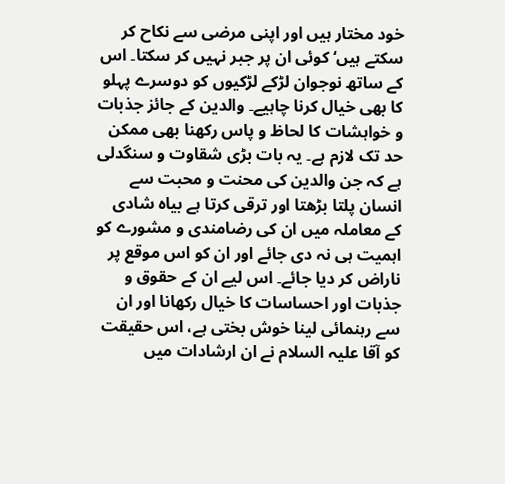خود مختار ہیں اور اپنی مرضی سے نکاح کر سکتے ہیں‘ کوئی ان پر جبر نہیں کر سکتا۔ اس کے ساتھ نوجوان لڑکے لڑکیوں کو دوسرے پہلو کا بھی خیال کرنا چاہیے۔ والدین کے جائز جذبات و خواہشات کا لحاظ و پاس رکھنا بھی ممکن حد تک لازم ہے۔ یہ بات بڑی شقاوت و سنگدلی ہے کہ جن والدین کی محنت و محبت سے انسان پلتا بڑھتا اور ترقی کرتا ہے بیاہ شادی کے معاملہ میں ان کی رضامندی و مشورے کو اہمیت ہی نہ دی جائے اور ان کو اس موقع پر ناراض کر دیا جائے۔ اس لیے ان کے حقوق و جذبات اور احساسات کا خیال رکھانا اور ان سے رہنمائی لینا خوش بختی ہے، اس حقیقت کو آقا علیہ السلام نے ان ارشادات میں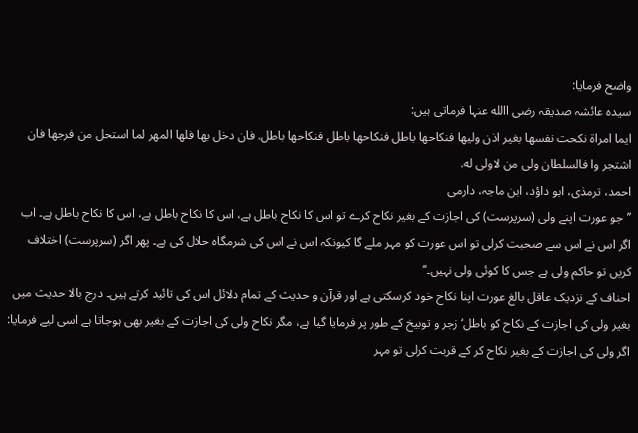واضح فرمایا:
سیدہ عائشہ صدیقہ رضی االله عنہا فرماتی ہیں:
ایما امراة نکحت نفسها بغیر اذن ولیها فنکاحها باطل فنکاحها باطل فنکاحها باطل. فان دخل بها فلها المهر لما استحل من فرجها فان اشتجر وا فالسلطان ولی من لاولی له.
احمد، ترمذی، ابو داؤد، ابن ماجہ، دارمی
’’جو عورت اپنے ولی (سرپرست) کی اجازت کے بغیر نکاح کرے تو اس کا نکاح باطل ہے، اس کا نکاح باطل ہے، اس کا نکاح باطل ہے۔ اب اگر اس نے اس سے صحبت کرلی تو اس عورت کو مہر ملے گا کیونکہ اس نے اس کی شرمگاہ حلال کی ہے۔ پھر اگر (سرپرست) اختلاف کریں تو حاکم ولی ہے جس کا کوئی ولی نہیں۔‘‘
احناف کے نزدیک عاقل بالغ عورت اپنا نکاح خود کرسکتی ہے اور قرآن و حدیث کے تمام دلائل اس کی تائید کرتے ہیں۔ درج بالا حدیث میں بغیر ولی کی اجازت کے نکاح کو باطل‘ زجر و توبیخ کے طور پر فرمایا گیا ہے، مگر نکاح ولی کی اجازت کے بغیر بھی ہوجاتا ہے اسی لیے فرمایا: اگر ولی کی اجازت کے بغیر نکاح کر کے قربت کرلی تو مہر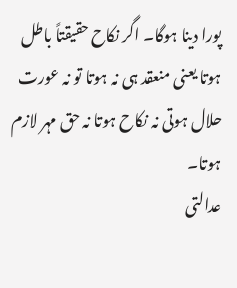پورا دینا ہوگا۔ اگر نکاح حقیقتاً باطل ہوتا یعنی منعقد ہی نہ ہوتا تو نہ عورت حلال ہوتی نہ نکاح ہوتا نہ حق مہر لازم ہوتا۔
عدالتی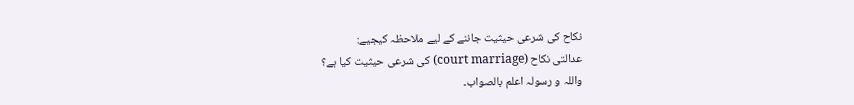نکاح کی شرعی حیثیت جاننے کے لیے ملاحظہ کیجیے:
عدالتی نکاح (court marriage) کی شرعی حیثیت کیا ہے؟
واللہ و رسولہ اعلم بالصواب۔